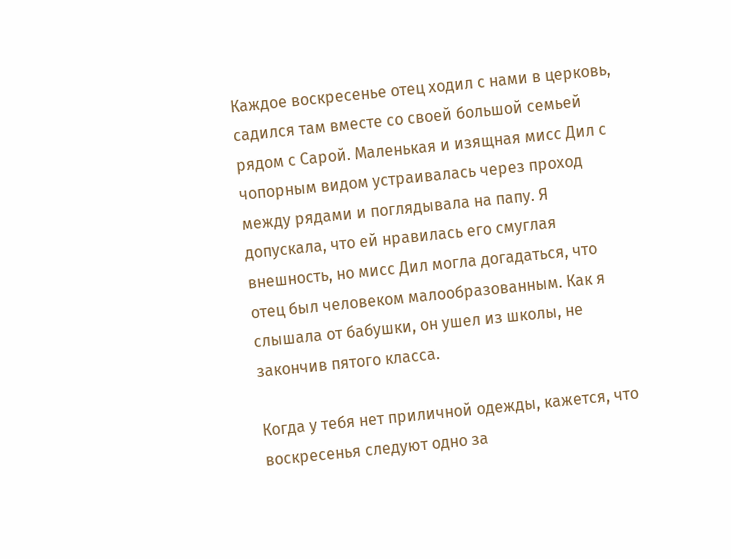Каждое воскресенье отец ходил с нами в церковь, садился там вместе со своей большой семьей рядом с Сарой. Маленькая и изящная мисс Дил с чопорным видом устраивалась через проход между рядами и поглядывала на папу. Я допускала, что ей нравилась его смуглая внешность, но мисс Дил могла догадаться, что отец был человеком малообразованным. Как я слышала от бабушки, он ушел из школы, не закончив пятого класса.

Когда у тебя нет приличной одежды, кажется, что воскресенья следуют одно за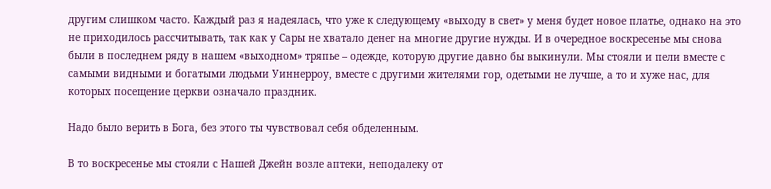другим слишком часто. Каждый раз я надеялась, что уже к следующему «выходу в свет» у меня будет новое платье, однако на это не приходилось рассчитывать, так как у Сары не хватало денег на многие другие нужды. И в очередное воскресенье мы снова были в последнем ряду в нашем «выходном» тряпье – одежде, которую другие давно бы выкинули. Мы стояли и пели вместе с самыми видными и богатыми людьми Уиннерроу, вместе с другими жителями гор, одетыми не лучше, а то и хуже нас, для которых посещение церкви означало праздник.

Надо было верить в Бога, без этого ты чувствовал себя обделенным.

В то воскресенье мы стояли с Нашей Джейн возле аптеки, неподалеку от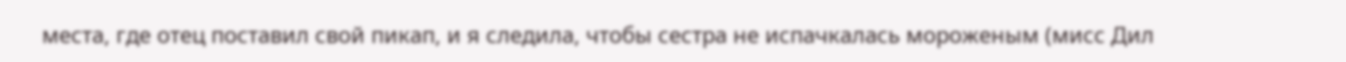места, где отец поставил свой пикап, и я следила, чтобы сестра не испачкалась мороженым (мисс Дил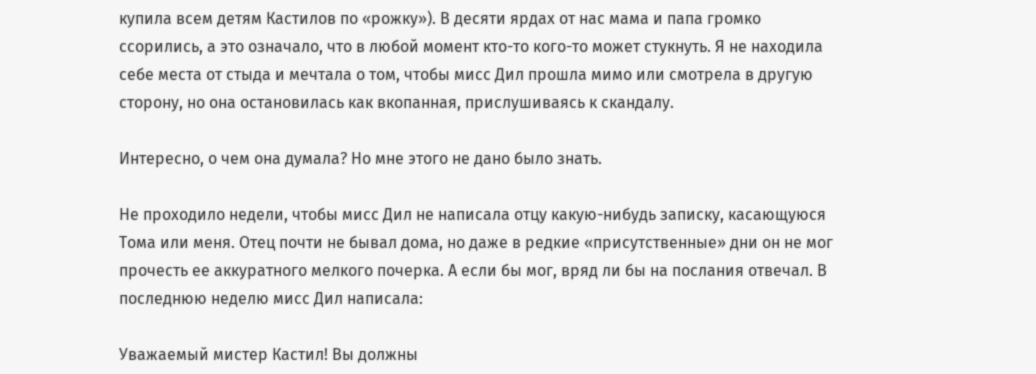купила всем детям Кастилов по «рожку»). В десяти ярдах от нас мама и папа громко ссорились, а это означало, что в любой момент кто-то кого-то может стукнуть. Я не находила себе места от стыда и мечтала о том, чтобы мисс Дил прошла мимо или смотрела в другую сторону, но она остановилась как вкопанная, прислушиваясь к скандалу.

Интересно, о чем она думала? Но мне этого не дано было знать.

Не проходило недели, чтобы мисс Дил не написала отцу какую-нибудь записку, касающуюся Тома или меня. Отец почти не бывал дома, но даже в редкие «присутственные» дни он не мог прочесть ее аккуратного мелкого почерка. А если бы мог, вряд ли бы на послания отвечал. В последнюю неделю мисс Дил написала:

Уважаемый мистер Кастил! Вы должны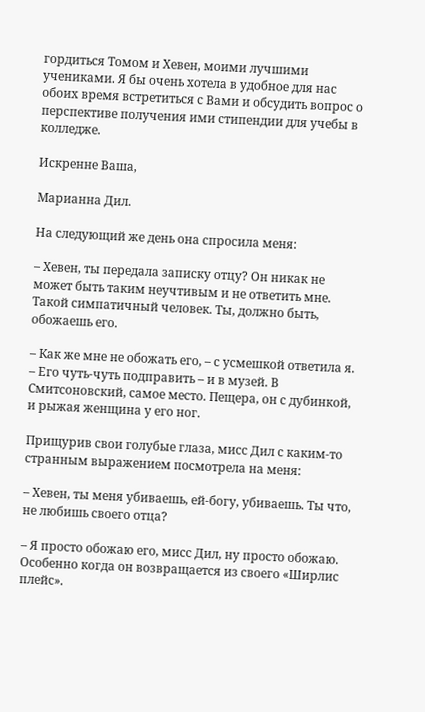гордиться Томом и Хевен, моими лучшими учениками. Я бы очень хотела в удобное для нас обоих время встретиться с Вами и обсудить вопрос о перспективе получения ими стипендии для учебы в колледже.

Искренне Ваша,

Марианна Дил.

На следующий же день она спросила меня:

– Хевен, ты передала записку отцу? Он никак не может быть таким неучтивым и не ответить мне. Такой симпатичный человек. Ты, должно быть, обожаешь его.

– Как же мне не обожать его, – с усмешкой ответила я. – Его чуть-чуть подправить – и в музей. В Смитсоновский, самое место. Пещера, он с дубинкой, и рыжая женщина у его ног.

Прищурив свои голубые глаза, мисс Дил с каким-то странным выражением посмотрела на меня:

– Хевен, ты меня убиваешь, ей-богу, убиваешь. Ты что, не любишь своего отца?

– Я просто обожаю его, мисс Дил, ну просто обожаю. Особенно когда он возвращается из своего «Ширлис плейс».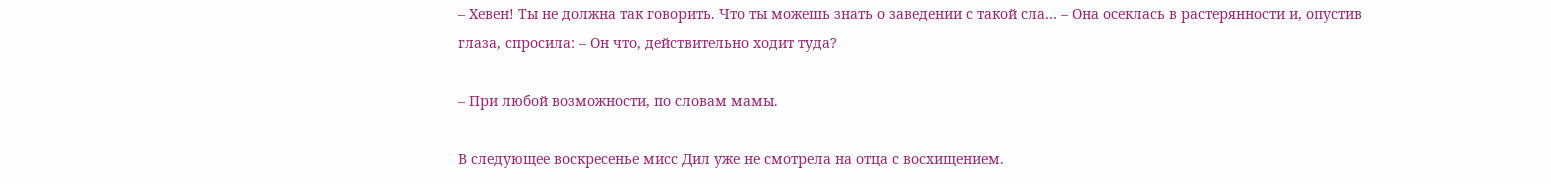– Хевен! Ты не должна так говорить. Что ты можешь знать о заведении с такой сла… – Она осеклась в растерянности и, опустив глаза, спросила: – Он что, действительно ходит туда?

– При любой возможности, по словам мамы.

В следующее воскресенье мисс Дил уже не смотрела на отца с восхищением.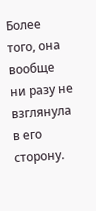Более того, она вообще ни разу не взглянула в его сторону.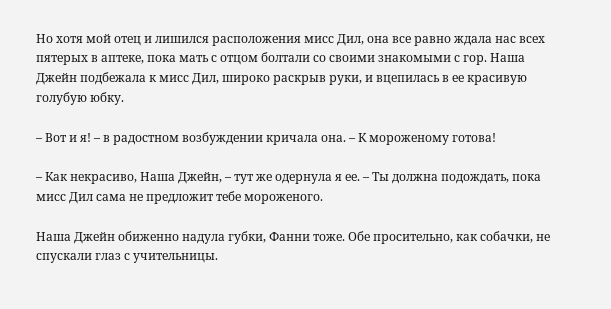Но хотя мой отец и лишился расположения мисс Дил, она все равно ждала нас всех пятерых в аптеке, пока мать с отцом болтали со своими знакомыми с гор. Наша Джейн подбежала к мисс Дил, широко раскрыв руки, и вцепилась в ее красивую голубую юбку.

– Вот и я! – в радостном возбуждении кричала она. – К мороженому готова!

– Как некрасиво, Наша Джейн, – тут же одернула я ее. – Ты должна подождать, пока мисс Дил сама не предложит тебе мороженого.

Наша Джейн обиженно надула губки, Фанни тоже. Обе просительно, как собачки, не спускали глаз с учительницы.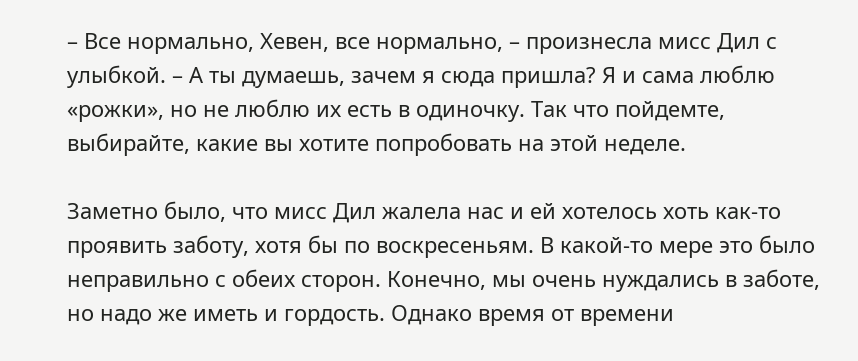– Все нормально, Хевен, все нормально, – произнесла мисс Дил с улыбкой. – А ты думаешь, зачем я сюда пришла? Я и сама люблю «рожки», но не люблю их есть в одиночку. Так что пойдемте, выбирайте, какие вы хотите попробовать на этой неделе.

Заметно было, что мисс Дил жалела нас и ей хотелось хоть как-то проявить заботу, хотя бы по воскресеньям. В какой-то мере это было неправильно с обеих сторон. Конечно, мы очень нуждались в заботе, но надо же иметь и гордость. Однако время от времени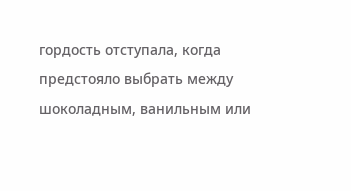гордость отступала, когда предстояло выбрать между шоколадным, ванильным или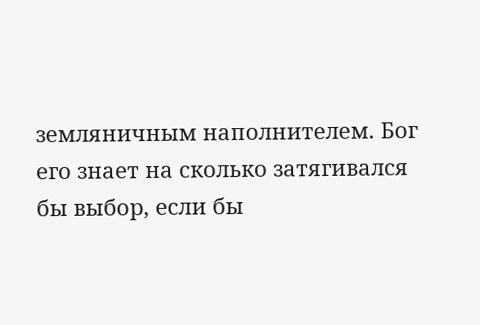земляничным наполнителем. Бог его знает на сколько затягивался бы выбор, если бы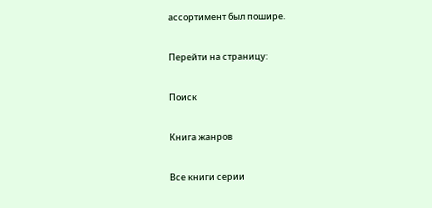ассортимент был пошире.

Перейти на страницу:

Поиск

Книга жанров

Все книги серии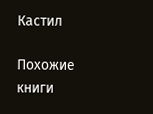Кастил

Похожие книги